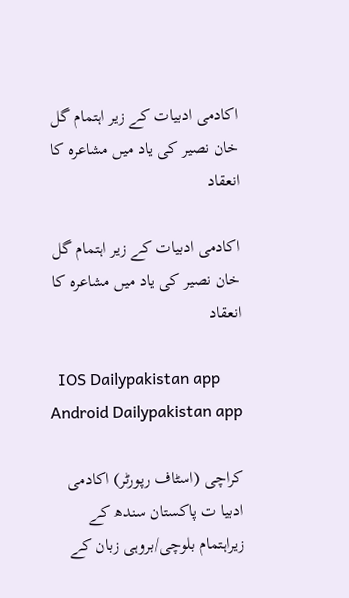اکادمی ادبیات کے زیر اہتمام گل خان نصیر کی یاد میں مشاعرہ کا انعقاد

اکادمی ادبیات کے زیر اہتمام گل خان نصیر کی یاد میں مشاعرہ کا انعقاد

  IOS Dailypakistan app Android Dailypakistan app

کراچی (اسٹاف رپورٹر) اکادمی ادبیا ت پاکستان سندھ کے زیراہتمام بلوچی/بروہی زبان کے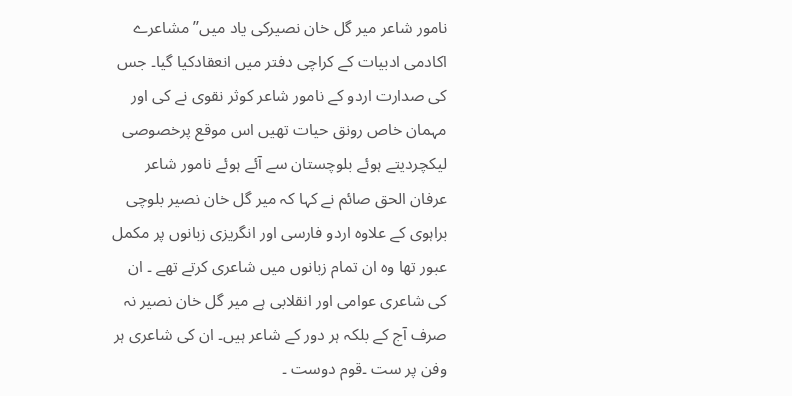نامور شاعر میر گل خان نصیرکی یاد میں’’ مشاعرے اکادمی ادبیات کے کراچی دفتر میں انعقادکیا گیا۔ جس کی صدارت اردو کے نامور شاعر کوثر نقوی نے کی اور مہمان خاص رونق حیات تھیں اس موقع پرخصوصی لیکچردیتے ہوئے بلوچستان سے آئے ہوئے نامور شاعر عرفان الحق صائم نے کہا کہ میر گل خان نصیر بلوچی براہوی کے علاوہ اردو فارسی اور انگریزی زبانوں پر مکمل عبور تھا وہ ان تمام زبانوں میں شاعری کرتے تھے ۔ ان کی شاعری عوامی اور انقلابی ہے میر گل خان نصیر نہ صرف آج کے بلکہ ہر دور کے شاعر ہیں۔ ان کی شاعری ہر وفن پر ست ۔قوم دوست ۔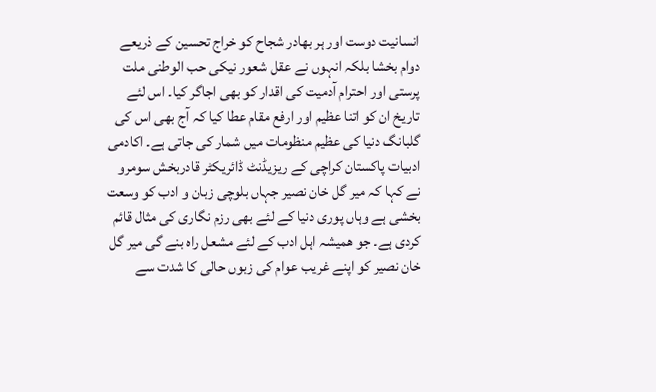انسانیت دوست اور ہر بھادر شجاح کو خراج تحسین کے ذریعے دوام بخشا بلکہ انہوں نے عقل شعور نیکی حب الوطنی ملت پرستی اور احترام آدمیت کی اقدار کو بھی اجاگر کیا۔ اس لئے تاریخ ان کو اتنا عظیم اور ارفع مقام عطا کیا کہ آج بھی اس کی گلبانگ دنیا کی عظیم منظومات میں شمار کی جاتی ہے۔ اکادمی ادبیات پاکستان کراچی کے ریزیڈنٹ ڈائریکٹر قادربخش سومرو نے کہا کہ میر گل خان نصیر جہاں بلوچی زبان و ادب کو وسعت بخشی ہے وہاں پوری دنیا کے لئے بھی رزم نگاری کی مثال قائم کردی ہے۔ جو ھمیشہ اہل ادب کے لئے مشعل راہ بنے گی میر گل خان نصیر کو اپنے غریب عوام کی زبوں حالی کا شدت سے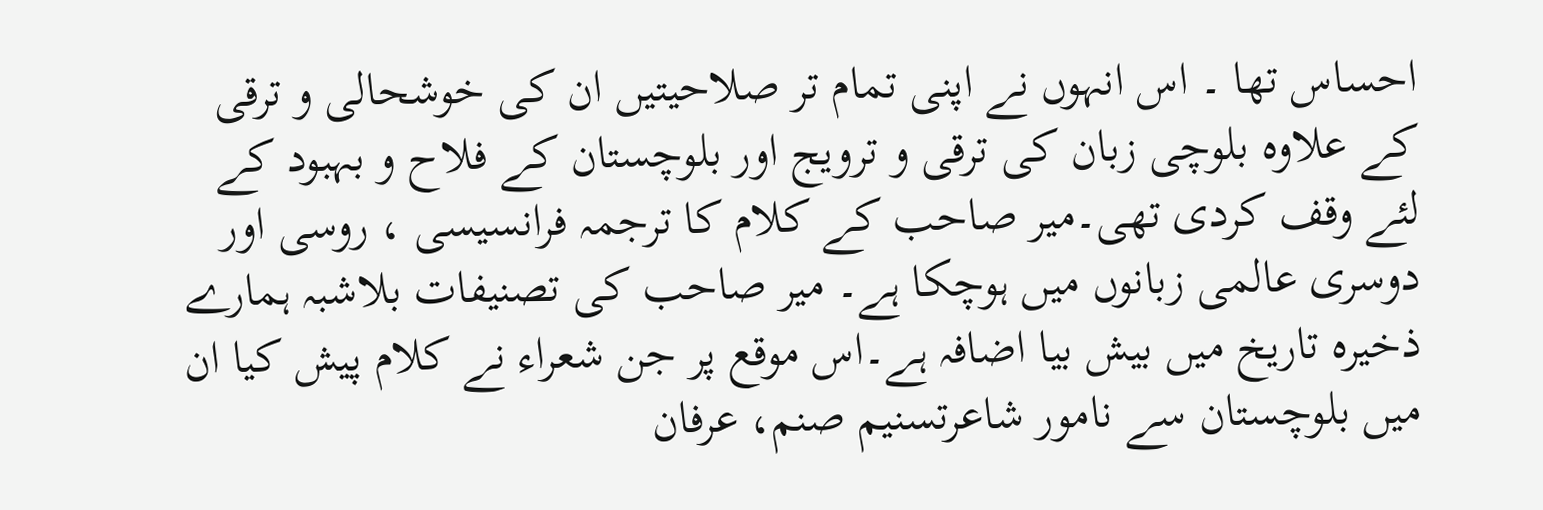احساس تھا ۔ اس انہوں نے اپنی تمام تر صلاحیتیں ان کی خوشحالی و ترقی کے علاوہ بلوچی زبان کی ترقی و ترویج اور بلوچستان کے فلاح و بہبود کے لئے وقف کردی تھی۔میر صاحب کے کلام کا ترجمہ فرانسیسی ، روسی اور دوسری عالمی زبانوں میں ہوچکا ہے۔ میر صاحب کی تصنیفات بلاشبہ ہمارے ذخیرہ تاریخ میں بیش بیا اضافہ ہے۔اس موقع پر جن شعراء نے کلام پیش کیا ان میں بلوچستان سے نامور شاعرتسنیم صنم، عرفان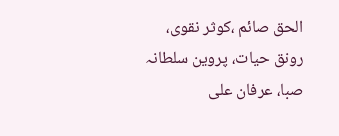الحق صائم ،کوثر نقوی، رونق حیات، پروین سلطانہ صبا، عرفان علی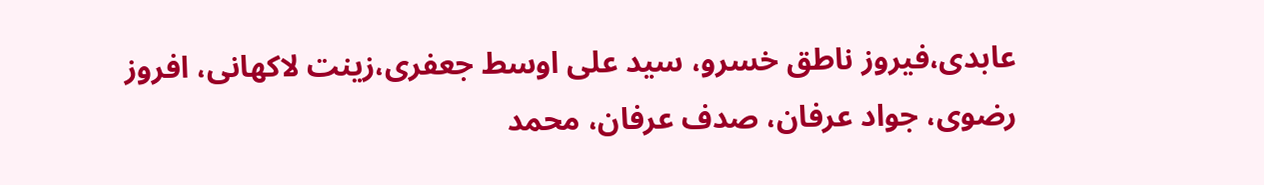عابدی،فیروز ناطق خسرو، سید علی اوسط جعفری،زینت لاکھانی، افروز رضوی، جواد عرفان، صدف عرفان، محمد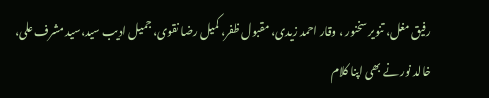رفیق مغل، تنویر سخنور ، وقار احمد زیدی، مقبول ظفر، کمیل رضا نقوی، جمیل ادیب سید،سید مشرف علی، خالد نور نے بھی اپنا کلام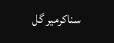سناکرمیر گل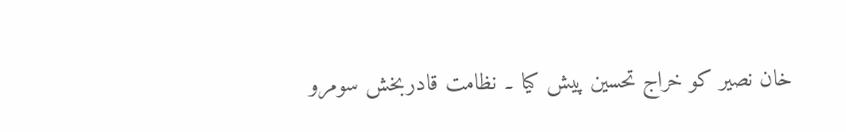خان نصیر کو خراج تحسین پیش کیا ۔ نظامت قادربخش سومرو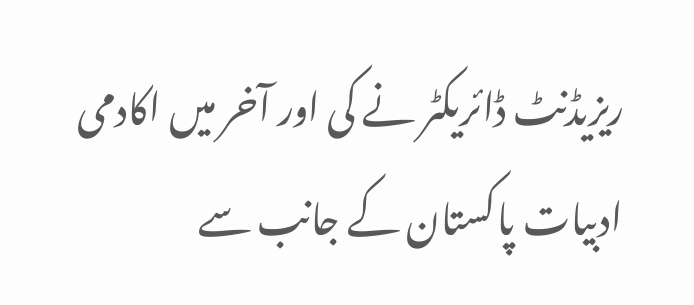ریزیڈنٹ ڈائریکٹر نے کی اور آخر میں اکادمی ادبیات پاکستان کے جانب سے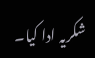شکریہ ادا کیا۔